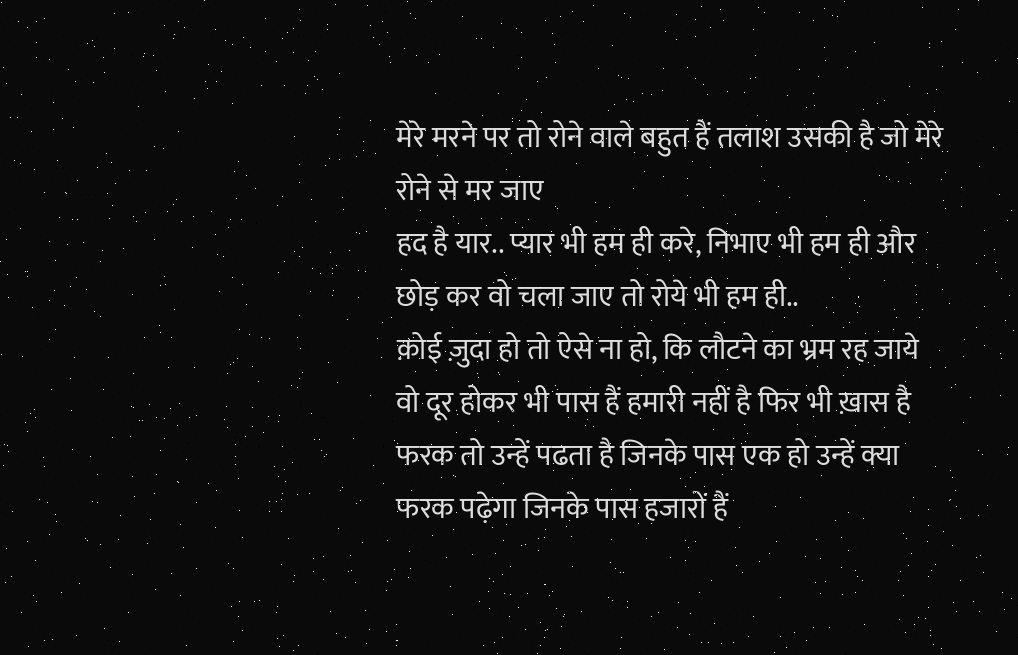मेरे मरने पर तो रोने वाले बहुत हैं तलाश उसकी है जो मेरे रोने से मर जाए
हद है यार.. प्यार भी हम ही करे, निभाए भी हम ही और छोड़ कर वो चला जाए तो रोये भी हम ही..
क़ोई ज़ुदा हो तो ऐसे ना हो, कि लौटने का भ्रम रह जाये
वो दूर होकर भी पास हैं हमारी नहीं है फिर भी ख़ास है
फरक तो उन्हें पढता है जिनके पास एक हो उन्हें क्या फरक पढ़ेगा जिनके पास हजारों हैं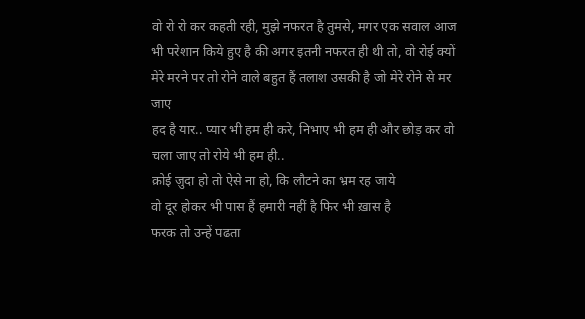वो रो रो कर कहती रही, मुझे नफरत है तुमसे, मगर एक सवाल आज भी परेशान किये हुए है की अगर इतनी नफरत ही थी तो, वो रोई क्यों
मेरे मरने पर तो रोने वाले बहुत हैं तलाश उसकी है जो मेरे रोने से मर जाए
हद है यार.. प्यार भी हम ही करे, निभाए भी हम ही और छोड़ कर वो चला जाए तो रोये भी हम ही..
क़ोई ज़ुदा हो तो ऐसे ना हो, कि लौटने का भ्रम रह जाये
वो दूर होकर भी पास हैं हमारी नहीं है फिर भी ख़ास है
फरक तो उन्हें पढता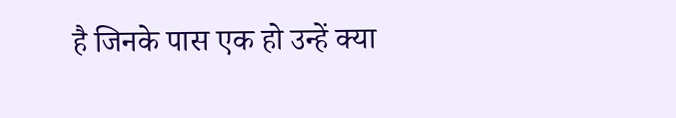है जिनके पास एक हो उन्हें क्या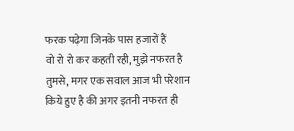फरक पढ़ेगा जिनके पास हजारों हैं
वो रो रो कर कहती रही, मुझे नफरत है तुमसे, मगर एक सवाल आज भी परेशान किये हुए है की अगर इतनी नफरत ही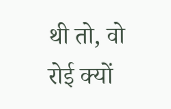थी तो, वो रोई क्यों